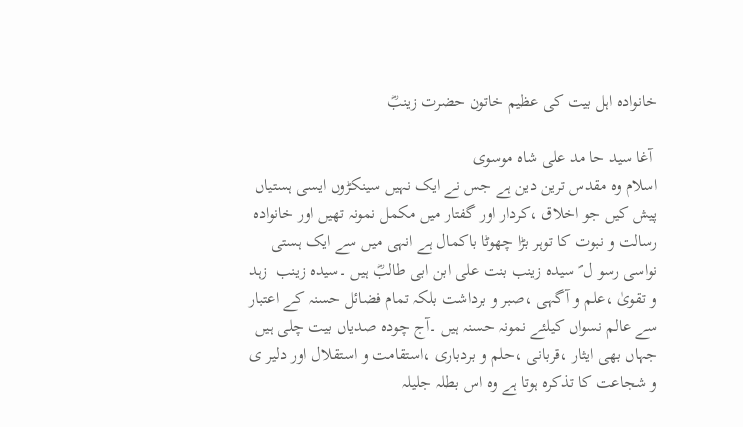خانوادہ اہل بیت کی عظیم خاتون حضرت زینبؓ

 آغا سید حا مد علی شاہ موسوی
اسلام وہ مقدس ترین دین ہے جس نے ایک نہیں سینکڑوں ایسی ہستیاں پیش کیں جو اخلاق ،کردار اور گفتار میں مکمل نمونہ تھیں اور خانوادہ رسالت و نبوت کا توہر بڑا چھوٹا باکمال ہے انہی میں سے ایک ہستی نواسی رسو ل ؐ سیدہ زینب بنت علی ابن ابی طالبؓ ہیں ۔سیدہ زینب  زہد و تقویٰ ،علم و آگہی ،صبر و برداشت بلکہ تمام فضائل حسنہ کے اعتبار سے عالم نسواں کیلئے نمونہ حسنہ ہیں ۔آج چودہ صدیاں بیت چلی ہیں جہاں بھی ایثار ،قربانی ،حلم و بردباری ،استقامت و استقلال اور دلیر ی و شجاعت کا تذکرہ ہوتا ہے وہ اس بطلہ جلیلہ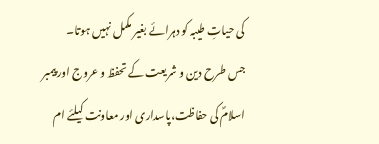کی حیاتِ طیبہ کو دہرائے بغیر مکمل نہیں ہوتا۔
جس طرح دین و شریعت کے تحفظ و عروج اور پیمبر اسلامؐ کی حفاظت،پاسداری اور معاونت کیلئے ام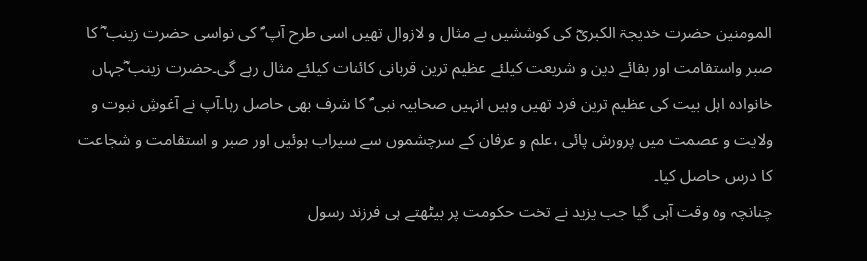المومنین حضرت خدیجۃ الکبریؓ کی کوششیں بے مثال و لازوال تھیں اسی طرح آپ ؐ کی نواسی حضرت زینب ؓ کا صبر واستقامت اور بقائے دین و شریعت کیلئے عظیم ترین قربانی کائنات کیلئے مثال رہے گی۔حضرت زینب ؓجہاں خانوادہ اہل بیت کی عظیم ترین فرد تھیں وہیں انہیں صحابیہ نبی ؐ کا شرف بھی حاصل رہا۔آپ نے آغوشِ نبوت و ولایت و عصمت میں پرورش پائی ،علم و عرفان کے سرچشموں سے سیراب ہوئیں اور صبر و استقامت و شجاعت کا درس حاصل کیا۔
چنانچہ وہ وقت آہی گیا جب یزید نے تخت حکومت پر بیٹھتے ہی فرزند رسول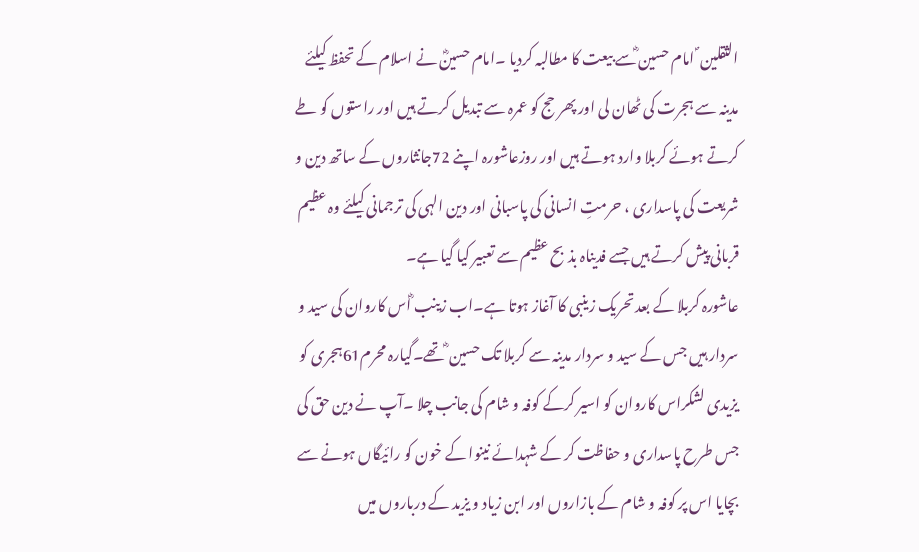الثقلین ؐ امام حسین ؓسے بیعت کا مطالبہ کردیا ۔امام حسینؓ نے اسلام کے تحفظ کیلئے مدینہ سے ہجرت کی ٹھان لی اور پھر حج کو عمرہ سے تبدیل کرتے ہیں اور راستوں کو طے کرتے ہوئے کربلا وارد ہوتے ہیں اور روزعاشورہ اپنے 72جانثاروں کے ساتھ دین و شریعت کی پاسداری ، حرمتِ انسانی کی پاسبانی اور دین الہی کی ترجمانی کیلئے وہ عظیم قربانی پیش کرتے ہیں جسے فدیناہ بذبح عظیم سے تعبیر کیا گیا ہے۔
عاشورہ کربلا کے بعد تحریک زینبی کا آغاز ہوتا ہے۔اب زینب ؓاس کاروان کی سید و سردار ہیں جس کے سید و سردار مدینہ سے کربلا تک حسین ؓ تھے۔گیارہ محرم61ہجری کو یزیدی لشکراس کاروان کو اسیر کرکے کوفہ و شام کی جانب چلا ۔آپ نے دین حق کی جس طرح پاسداری و حفاظت کر کے شہدائے نینوا کے خون کو رائیگاں ہونے سے بچایا اس پر کوفہ و شام کے بازاروں اور ابن زیاد و یزید کے درباروں میں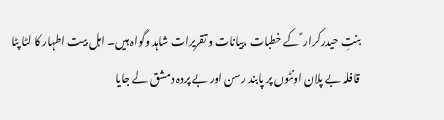بنتِ حیدرکرار ؑ کے خطبات ،بیانات و تقریرات شاہد وگواہ ہیں۔ اہل بیت اطہار کا لٹا پٹا قافلہ بے پلان اونٹوں پر پابند رسن اور بے پردہ دمشق لے جایا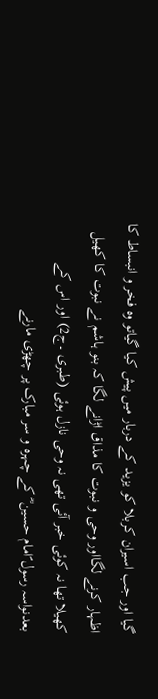گیا اور جب اسیران کربلا کو یزید کے دربار میں پیش کیا گیاتو وہ فخر و انبساط کا اظہار کرنے لگااور وحی و نبوت کا مذاق اڑانے لگا کہ بنو ہاشم نے نبوت کا کھیل کھیلا تھا نہ کوئی خبر آئی تھی نہ وحی نازل ہوئی (طبری ۔ج2) اور اس کے بعدنواسہ رسول ؐامام حسین ؓ کے چہرہ و سر مبارک پر چھڑی مارنے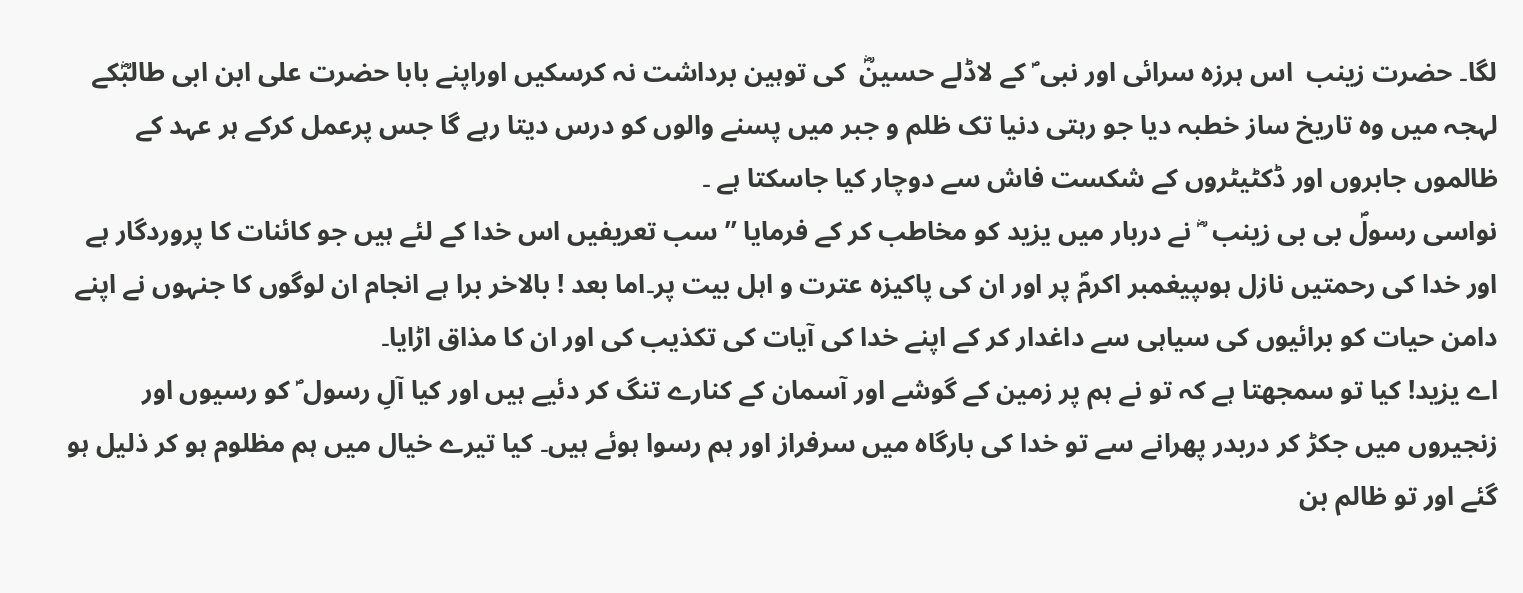لگا۔ حضرت زینب  اس ہرزہ سرائی اور نبی ؐ کے لاڈلے حسینؓ  کی توہین برداشت نہ کرسکیں اوراپنے بابا حضرت علی ابن ابی طالبؓکے لہجہ میں وہ تاریخ ساز خطبہ دیا جو رہتی دنیا تک ظلم و جبر میں پسنے والوں کو درس دیتا رہے گا جس پرعمل کرکے ہر عہد کے ظالموں جابروں اور ڈکٹیٹروں کے شکست فاش سے دوچار کیا جاسکتا ہے ۔
نواسی رسولؐ بی بی زینب  ؓ نے دربار میں یزید کو مخاطب کر کے فرمایا ’’سب تعریفیں اس خدا کے لئے ہیں جو کائنات کا پروردگار ہے اور خدا کی رحمتیں نازل ہوںپیغمبر اکرمؐ پر اور ان کی پاکیزہ عترت و اہل بیت پر۔اما بعد ! بالاخر برا ہے انجام ان لوگوں کا جنہوں نے اپنے دامن حیات کو برائیوں کی سیاہی سے داغدار کر کے اپنے خدا کی آیات کی تکذیب کی اور ان کا مذاق اڑایا۔
اے یزید! کیا تو سمجھتا ہے کہ تو نے ہم پر زمین کے گوشے اور آسمان کے کنارے تنگ کر دئیے ہیں اور کیا آلِ رسول ؐ کو رسیوں اور زنجیروں میں جکڑ کر دربدر پھرانے سے تو خدا کی بارگاہ میں سرفراز اور ہم رسوا ہوئے ہیں۔ کیا تیرے خیال میں ہم مظلوم ہو کر ذلیل ہو گئے اور تو ظالم بن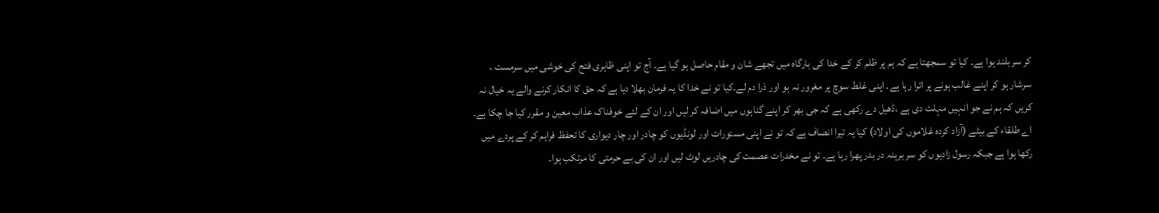کر سر بلند ہوا ہے۔ کیا تو سمجھتا ہے کہ ہم پر ظلم کر کے خدا کی بارگاہ میں تجھے شان و مقام حاصل ہو گیا ہے۔ آج تو اپنی ظاہری فتح کی خوشی میں سرمست ، سرشار ہو کر اپنے غالب ہونے پر اترا رہا ہے۔ اپنی غلط سوچ پر مغرور نہ ہو اور ذرا دم لے۔کیا تو نے خدا کا یہ فرمان بھلا دیا ہے کہ حق کا انکار کرنے والے یہ خیال نہ کریں کہ ہم نے جو انہیں مہلت دی ہے ،ڈھیل دے رکھی ہے کہ جی بھر کر اپنے گناہوں میں اضافہ کر لیں اور ان کے لئے خوفناک عذاب معین و مقرر کیا جا چکا ہے۔
اے طلقاء کے بیٹے (آزاد کردہ غلاموں کی اولاد) کیا یہ تیرا انصاف ہے کہ تو نے اپنی مستورات اور لونڈیوں کو چادر اور چار دیواری کا تحفظ فراہم کر کے پردے میں رکھا ہوا ہے جبکہ رسول زادیوں کو سر برہنہ در بدر پھرا رہا ہے۔ تو نے مخدرات عصمت کی چادریں لوٹ لیں اور ان کی بے حرمتی کا مرتکب ہوا۔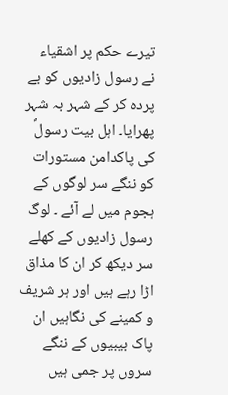تیرے حکم پر اشقیاء  نے رسول زادیوں کو بے پردہ کر کے شہر بہ شہر پھرایا۔ اہل بیت رسولؐ کی پاکدامن مستورات کو ننگے سر لوگوں کے ہجوم میں لے آئے ۔ لوگ رسول زادیوں کے کھلے سر دیکھ کر ان کا مذاق اڑا رہے ہیں اور ہر شریف و کمینے کی نگاہیں ان پاک بیبیوں کے ننگے سروں پر جمی ہیں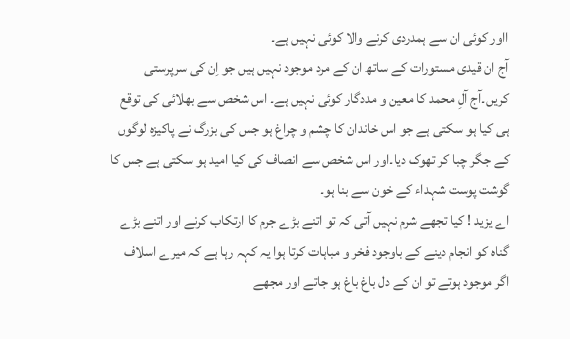ااور کوئی ان سے ہمدردی کرنے والا کوئی نہیں ہے۔
آج ان قیدی مستورات کے ساتھ ان کے مرد موجود نہیں ہیں جو اِن کی سرپرستی کریں۔آج آلِ محمد کا معین و مددگار کوئی نہیں ہے۔ اس شخص سے بھلائی کی توقع ہی کیا ہو سکتی ہے جو اس خاندان کا چشم و چراغ ہو جس کی بزرگ نے پاکیزہ لوگوں کے جگر چبا کر تھوک دیا۔اور اس شخص سے انصاف کی کیا امید ہو سکتی ہے جس کا گوشت پوست شہداء کے خون سے بنا ہو۔
اے یزید ! کیا تجھے شرم نہیں آتی کہ تو اتنے بڑے جرم کا ارتکاب کرنے اور اتنے بڑے گناہ کو انجام دینے کے باوجود فخر و مباہات کرتا ہوا یہ کہہ رہا ہے کہ میرے اسلاف اگر موجود ہوتے تو ان کے دل باغ باغ ہو جاتے اور مجھے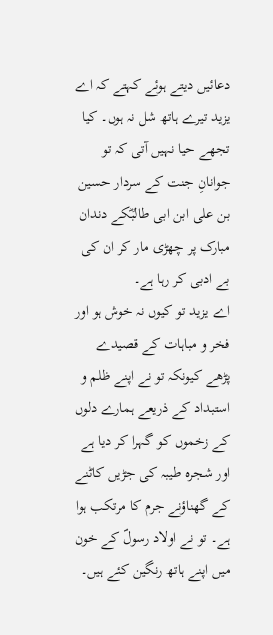دعائیں دیتے ہوئے کہتے کہ اے یزید تیرے ہاتھ شل نہ ہوں۔ کیا تجھے حیا نہیں آتی کہ تو جوانانِ جنت کے سردار حسین بن علی ابن ابی طالبؓکے دندان مبارک پر چھڑی مار کر ان کی بے ادبی کر رہا ہے۔
اے یزید تو کیوں نہ خوش ہو اور فخر و مباہات کے قصیدے پڑھے کیونکہ تو نے اپنے ظلم و استبداد کے ذریعے ہمارے دلوں کے زخموں کو گہرا کر دیا ہے اور شجرہ طیبہ کی جڑیں کاٹنے کے گھناؤنے جرم کا مرتکب ہوا ہے۔ تو نے اولاد رسولؐ کے خون میں اپنے ہاتھ رنگین کئے ہیں۔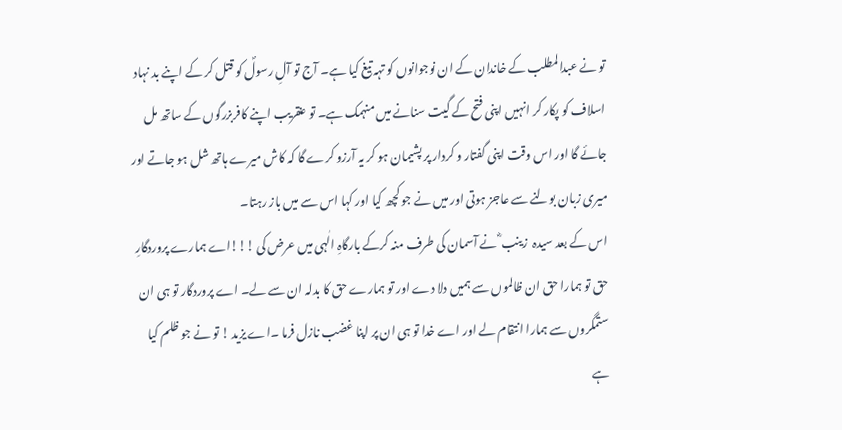تو نے عبدالمطلب کے خاندان کے ان نوجوانوں کو تہہ تیغ کیا ہے۔ آج تو آلِ رسولؐ کو قتل کر کے اپنے بد نہاد اسلاف کو پکار کر انہیں اپنی فتح کے گیت سنانے میں منہمک ہے۔ تو عنقریب اپنے کافربزرگوں کے ساتھ مل جائے گا اور اس وقت اپنی گفتار و کردار پر پشیمان ہو کر یہ آرزو کرے گا کہ کاش میرے ہاتھ شل ہو جاتے اور میری زبان بولنے سے عاجز ہوتی اور میں نے جو کچھ کیا اور کہا اس سے میں باز رہتا۔
اس کے بعد سیدہ  زینب ؓ نے آسمان کی طرف منہ کرکے بارگاہِ الٰہی میں عرض کی !!!اے ہمارے پروردگارِ حق تو ہمارا حق ان ظالموں سے ہمیں دلا دے اور تو ہمارے حق کا بدلہ ان سے لے۔ اے پروردگار تو ہی ان ستمگروں سے ہمارا انتقام لے اور اے خدا تو ہی ان پر اپنا غضب نازل فرما ۔اے یزید ! تو نے جو ظلم کیا ہے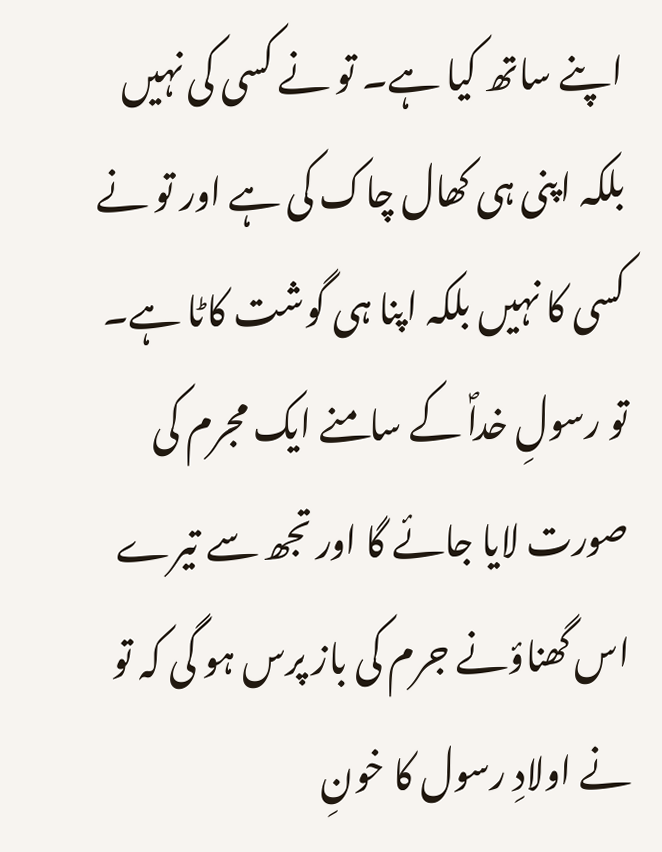اپنے ساتھ کیا ہے۔ تو نے کسی کی نہیں بلکہ اپنی ہی کھال چاک کی ہے اور تو نے کسی کا نہیں بلکہ اپنا ہی گوشت کاٹا ہے۔ تو رسولِ خداؐ کے سامنے ایک مجرم کی صورت لایا جائے گا اور تجھ سے تیرے اس گھناؤنے جرم کی باز پرس ہو گی کہ تو نے اولادِ رسول کا خونِ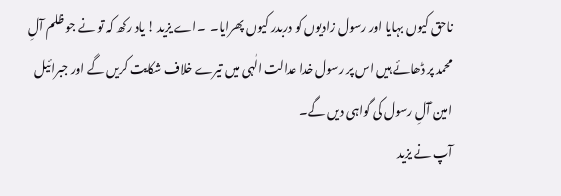ناحق کیوں بہایا اور رسول زادیوں کو دربدر کیوں پھرایا۔  ۔اے یزید ! یاد رکھ کہ تو نے جو ظلم آلِ محمد پر ڈھائے ہیں اس پر رسول خدا عدالت الٰہی میں تیرے خلاف شکایت کریں گے اور جبرائیل امین ؑآلِ رسول کی گواہی دیں گے۔
آپ نے یزید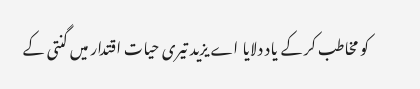کو مخاطب کر کے یاد دلایا اے یزید تیری حیات اقتدار میں گنتی کے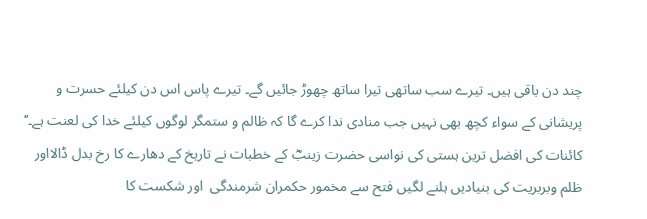چند دن باقی ہیں۔ تیرے سب ساتھی تیرا ساتھ چھوڑ جائیں گے۔ تیرے پاس اس دن کیلئے حسرت و پریشانی کے سواء کچھ بھی نہیں جب منادی ندا کرے گا کہ ظالم و ستمگر لوگوں کیلئے خدا کی لعنت ہے۔‘‘
کائنات کی افضل ترین ہستی کی نواسی حضرت زینبؓ کے خطبات نے تاریخ کے دھارے کا رخ بدل ڈالااور ظلم وبربریت کی بنیادیں ہلنے لگیں فتح سے مخمور حکمران شرمندگی  اور شکست کا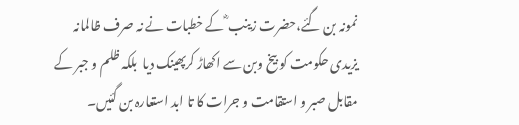نمونہ بن گئے،حضرت زینب ؓ کے خطبات نے نہ صرف ظالمانہ  یزیدی حکومت کو بیخ وبن سے اکھاڑ کرپھینک دیا  بلکہ ظلم و جبر کے مقابل صبر و استقامت و جرات کا تا ابد استعارہ بن گئیں۔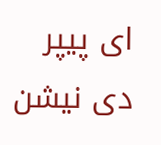ای پیپر دی نیشن